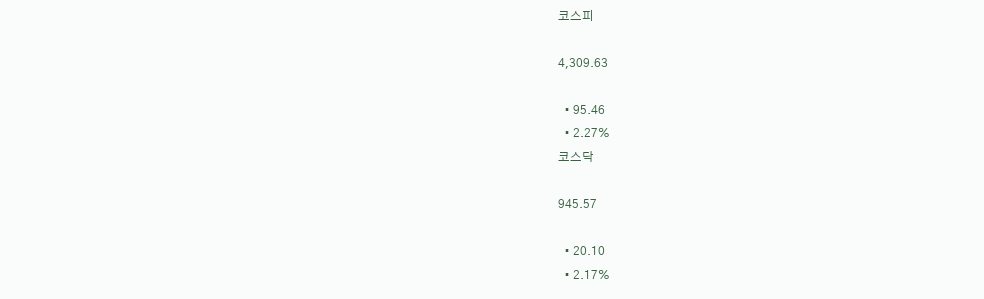코스피

4,309.63

  • 95.46
  • 2.27%
코스닥

945.57

  • 20.10
  • 2.17%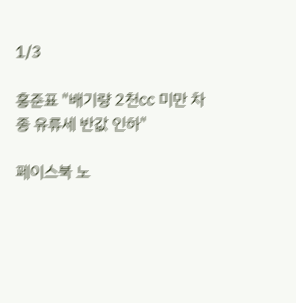1/3

홍준표 "배기량 2천㏄ 미만 차종 유류세 반값 인하"

페이스북 노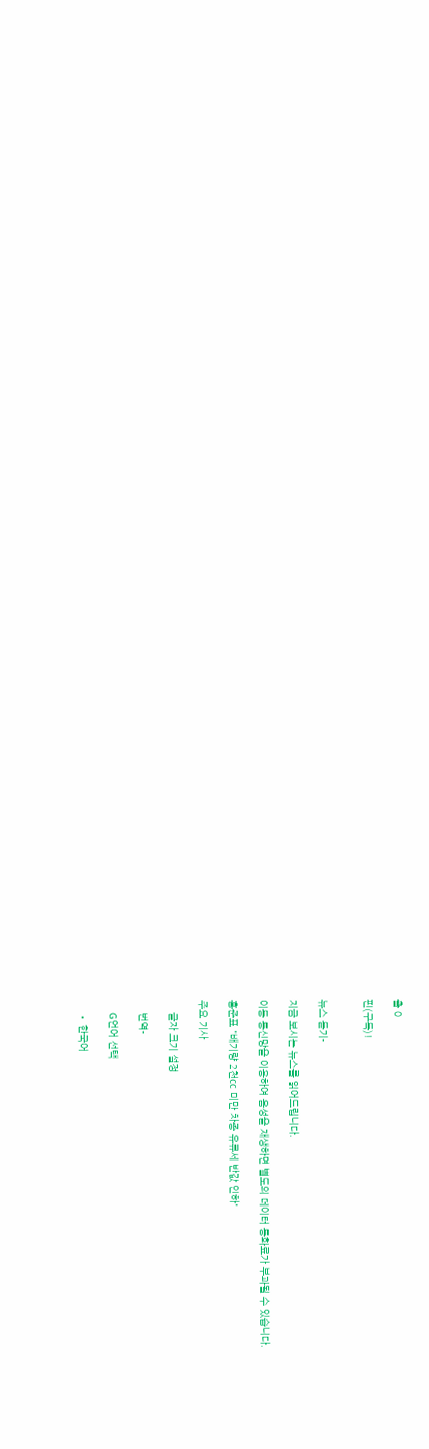출 0

핀(구독)!


뉴스 듣기-

지금 보시는 뉴스를 읽어드립니다.

이동 통신망을 이용하여 음성을 재생하면 별도의 데이터 통화료가 부과될 수 있습니다.

홍준표 "배기량 2천㏄ 미만 차종 유류세 반값 인하"

주요 기사

    글자 크기 설정

    번역-

    G언어 선택

    • 한국어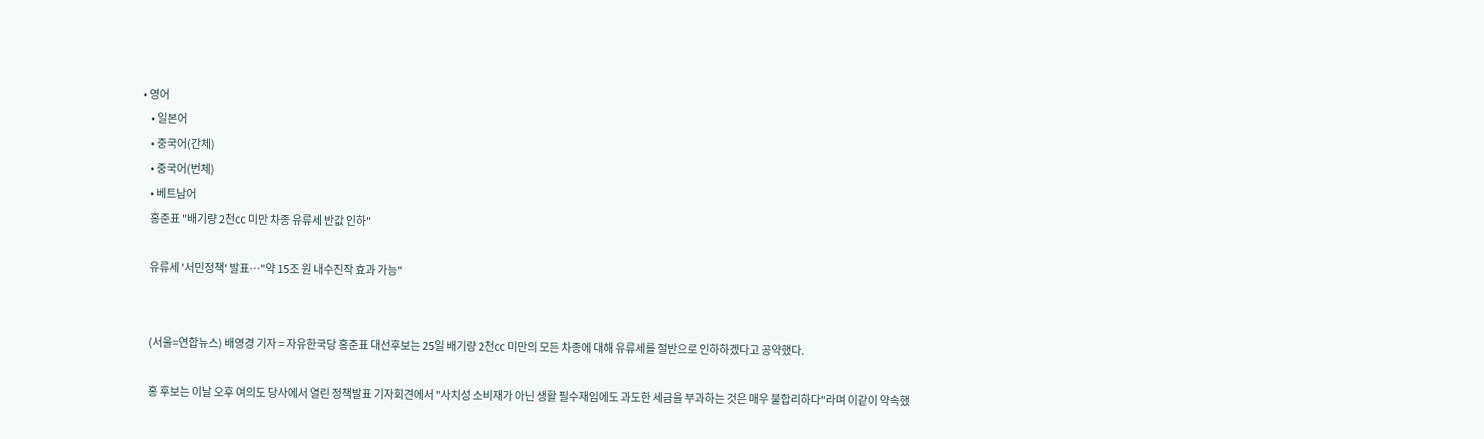• 영어
    • 일본어
    • 중국어(간체)
    • 중국어(번체)
    • 베트남어
    홍준표 "배기량 2천㏄ 미만 차종 유류세 반값 인하"

    유류세 '서민정책' 발표…"약 15조 원 내수진작 효과 가능"


    (서울=연합뉴스) 배영경 기자 = 자유한국당 홍준표 대선후보는 25일 배기량 2천㏄ 미만의 모든 차종에 대해 유류세를 절반으로 인하하겠다고 공약했다.

    홍 후보는 이날 오후 여의도 당사에서 열린 정책발표 기자회견에서 "사치성 소비재가 아닌 생활 필수재임에도 과도한 세금을 부과하는 것은 매우 불합리하다"라며 이같이 약속했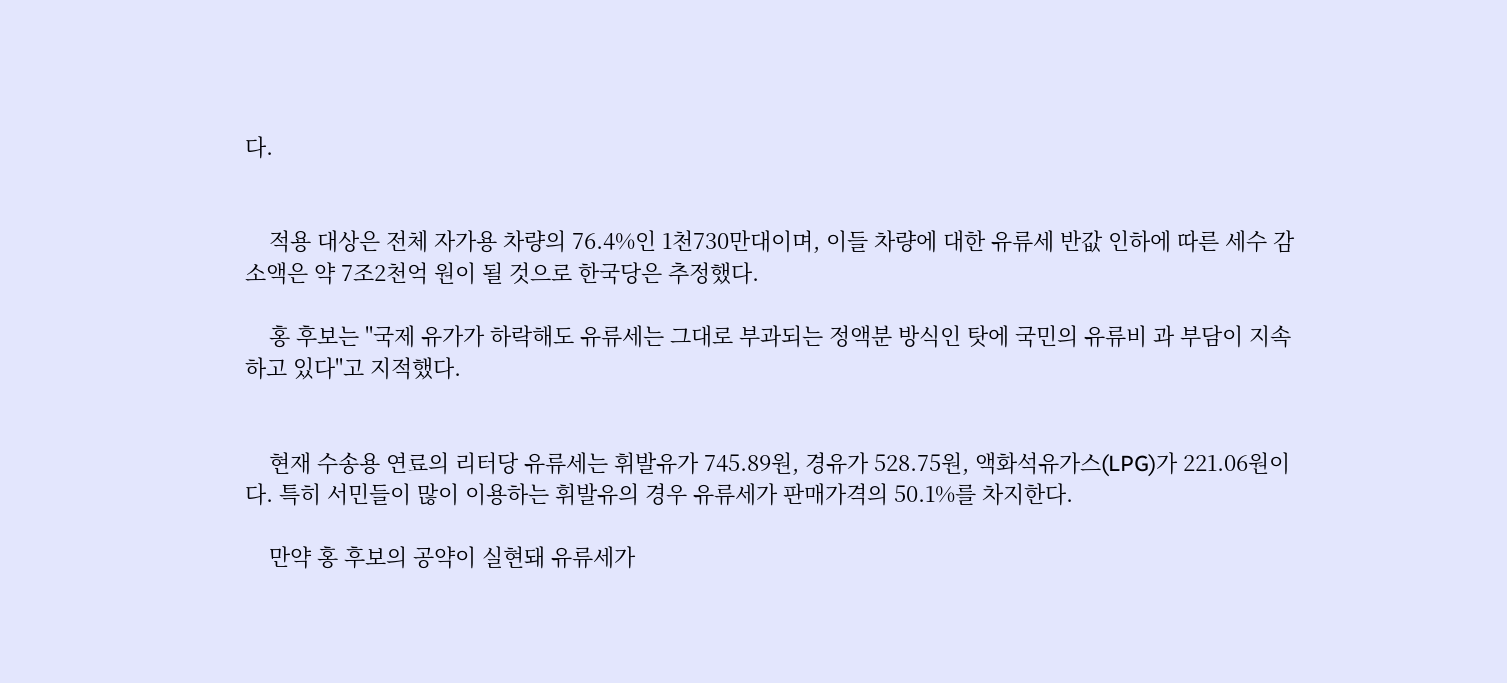다.


    적용 대상은 전체 자가용 차량의 76.4%인 1천730만대이며, 이들 차량에 대한 유류세 반값 인하에 따른 세수 감소액은 약 7조2천억 원이 될 것으로 한국당은 추정했다.

    홍 후보는 "국제 유가가 하락해도 유류세는 그대로 부과되는 정액분 방식인 탓에 국민의 유류비 과 부담이 지속하고 있다"고 지적했다.


    현재 수송용 연료의 리터당 유류세는 휘발유가 745.89원, 경유가 528.75원, 액화석유가스(LPG)가 221.06원이다. 특히 서민들이 많이 이용하는 휘발유의 경우 유류세가 판매가격의 50.1%를 차지한다.

    만약 홍 후보의 공약이 실현돼 유류세가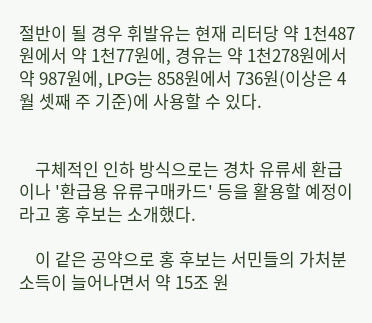절반이 될 경우 휘발유는 현재 리터당 약 1천487원에서 약 1천77원에, 경유는 약 1천278원에서 약 987원에, LPG는 858원에서 736원(이상은 4월 셋째 주 기준)에 사용할 수 있다.


    구체적인 인하 방식으로는 경차 유류세 환급이나 '환급용 유류구매카드' 등을 활용할 예정이라고 홍 후보는 소개했다.

    이 같은 공약으로 홍 후보는 서민들의 가처분소득이 늘어나면서 약 15조 원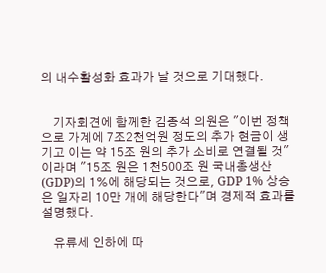의 내수활성화 효과가 날 것으로 기대했다.


    기자회견에 함께한 김종석 의원은 "이번 정책으로 가계에 7조2천억원 정도의 추가 현금이 생기고 이는 약 15조 원의 추가 소비로 연결될 것"이라며 "15조 원은 1천500조 원 국내총생산(GDP)의 1%에 해당되는 것으로, GDP 1% 상승은 일자리 10만 개에 해당한다"며 경제적 효과를 설명했다.

    유류세 인하에 따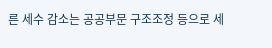른 세수 감소는 공공부문 구조조정 등으로 세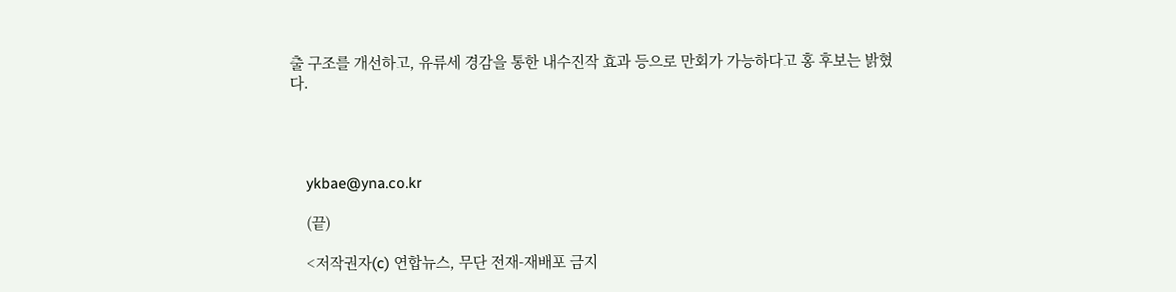출 구조를 개선하고, 유류세 경감을 통한 내수진작 효과 등으로 만회가 가능하다고 홍 후보는 밝혔다.




    ykbae@yna.co.kr

    (끝)

    <저작권자(c) 연합뉴스, 무단 전재-재배포 금지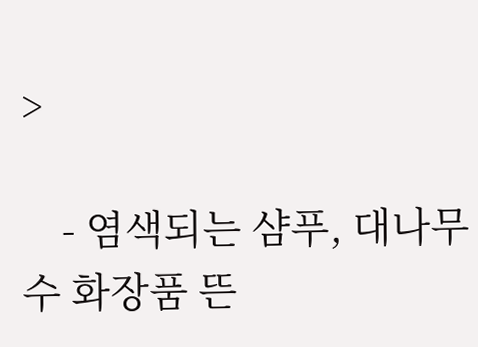>

    - 염색되는 샴푸, 대나무수 화장품 뜬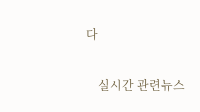다

    실시간 관련뉴스